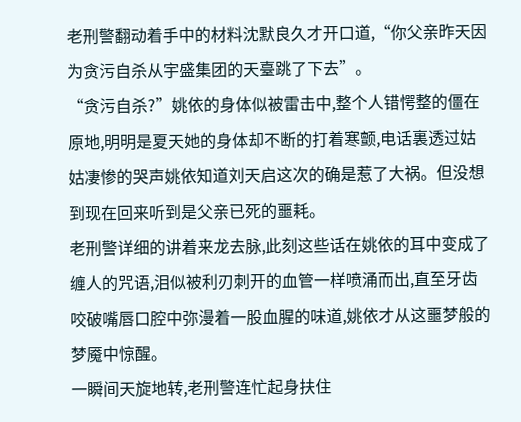老刑警翻动着手中的材料沈默良久才开口道,“你父亲昨天因为贪污自杀从宇盛集团的天臺跳了下去”。
“贪污自杀?”姚依的身体似被雷击中,整个人错愕整的僵在原地,明明是夏天她的身体却不断的打着寒颤,电话裏透过姑姑凄惨的哭声姚依知道刘天启这次的确是惹了大祸。但没想到现在回来听到是父亲已死的噩耗。
老刑警详细的讲着来龙去脉,此刻这些话在姚依的耳中变成了缠人的咒语,泪似被利刃刺开的血管一样喷涌而出,直至牙齿咬破嘴唇口腔中弥漫着一股血腥的味道,姚依才从这噩梦般的梦魇中惊醒。
一瞬间天旋地转,老刑警连忙起身扶住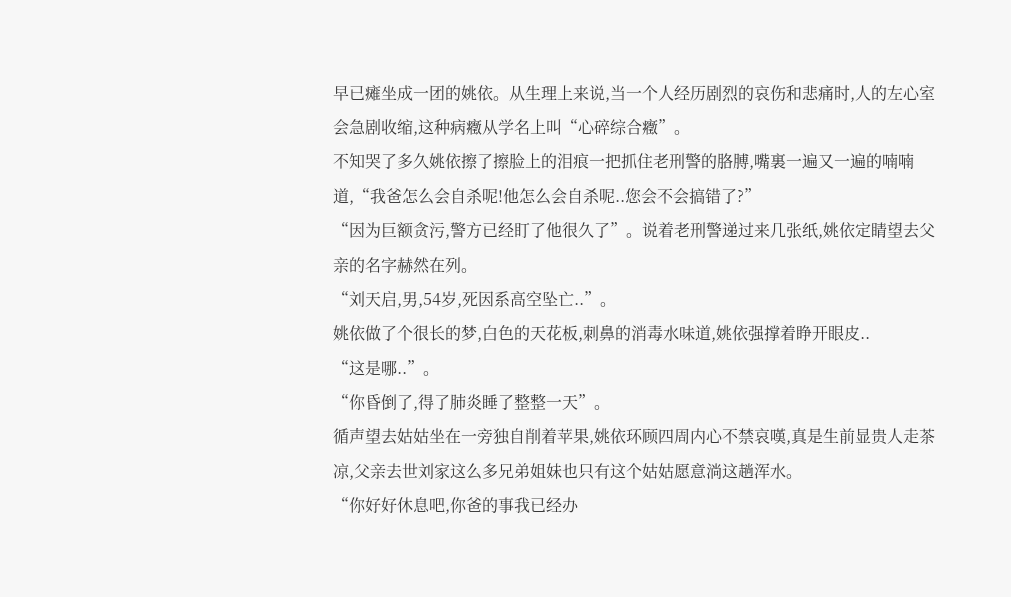早已瘫坐成一团的姚依。从生理上来说,当一个人经历剧烈的哀伤和悲痛时,人的左心室会急剧收缩,这种病癥从学名上叫“心碎综合癥”。
不知哭了多久姚依擦了擦脸上的泪痕一把抓住老刑警的胳膊,嘴裏一遍又一遍的喃喃道,“我爸怎么会自杀呢!他怎么会自杀呢..您会不会搞错了?”
“因为巨额贪污,警方已经盯了他很久了”。说着老刑警递过来几张纸,姚依定睛望去父亲的名字赫然在列。
“刘天启,男,54岁,死因系高空坠亡..”。
姚依做了个很长的梦,白色的天花板,刺鼻的消毒水味道,姚依强撑着睁开眼皮..
“这是哪..”。
“你昏倒了,得了肺炎睡了整整一天”。
循声望去姑姑坐在一旁独自削着苹果,姚依环顾四周内心不禁哀嘆,真是生前显贵人走茶凉,父亲去世刘家这么多兄弟姐妹也只有这个姑姑愿意淌这趟浑水。
“你好好休息吧,你爸的事我已经办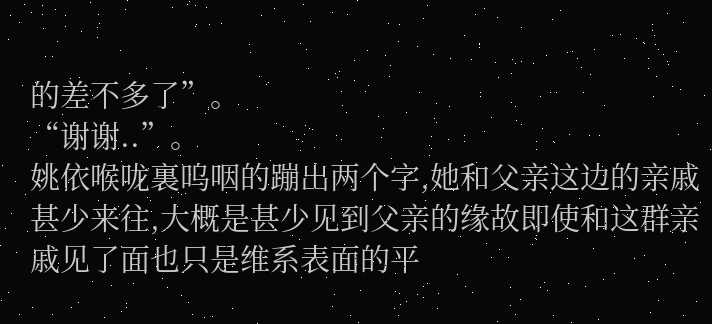的差不多了”。
“谢谢..”。
姚依喉咙裏呜咽的蹦出两个字,她和父亲这边的亲戚甚少来往,大概是甚少见到父亲的缘故即使和这群亲戚见了面也只是维系表面的平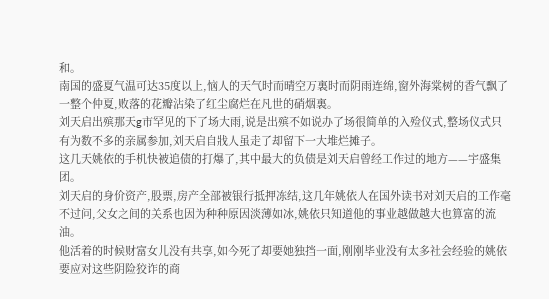和。
南国的盛夏气温可达35度以上,恼人的天气时而晴空万裏时而阴雨连绵,窗外海棠树的香气飘了一整个仲夏,败落的花瓣沾染了红尘腐烂在凡世的硝烟裏。
刘天启出殡那天g市罕见的下了场大雨,说是出殡不如说办了场很简单的入殓仪式,整场仪式只有为数不多的亲属参加,刘天启自戕人虽走了却留下一大堆烂摊子。
这几天姚依的手机快被追债的打爆了,其中最大的负债是刘天启曾经工作过的地方——宇盛集团。
刘天启的身价资产,股票,房产全部被银行抵押冻结,这几年姚依人在国外读书对刘天启的工作毫不过问,父女之间的关系也因为种种原因淡薄如冰,姚依只知道他的事业越做越大也算富的流油。
他活着的时候财富女儿没有共享,如今死了却要她独挡一面,刚刚毕业没有太多社会经验的姚依要应对这些阴险狡诈的商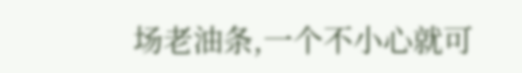场老油条,一个不小心就可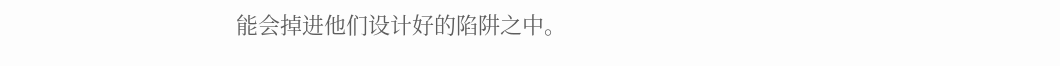能会掉进他们设计好的陷阱之中。